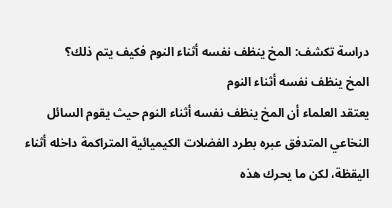دراسة تكشف: المخ ينظف نفسه أثناء النوم فكيف يتم ذلك؟
المخ ينظف نفسه أثناء النوم
يعتقد العلماء أن المخ ينظف نفسه أثناء النوم حيث يقوم السائل النخاعي المتدفق عبره بطرد الفضلات الكيميائية المتراكمة داخله أثناء اليقظة، لكن ما يحرك هذه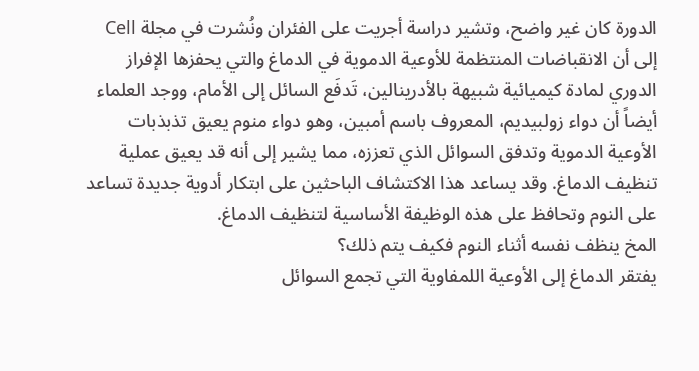الدورة كان غير واضح، وتشير دراسة أجريت على الفئران ونُشرت في مجلة Cell إلى أن الانقباضات المنتظمة للأوعية الدموية في الدماغ والتي يحفزها الإفراز الدوري لمادة كيميائية شبيهة بالأدرينالين، تَدفَع السائل إلى الأمام، ووجد العلماء أيضاً أن دواء زولبيديم، المعروف باسم أمبين، وهو دواء منوم يعيق تذبذبات الأوعية الدموية وتدفق السوائل الذي تعززه، مما يشير إلى أنه قد يعيق عملية تنظيف الدماغ. وقد يساعد هذا الاكتشاف الباحثين على ابتكار أدوية جديدة تساعد على النوم وتحافظ على هذه الوظيفة الأساسية لتنظيف الدماغ.
المخ ينظف نفسه أثناء النوم فكيف يتم ذلك؟
يفتقر الدماغ إلى الأوعية اللمفاوية التي تجمع السوائل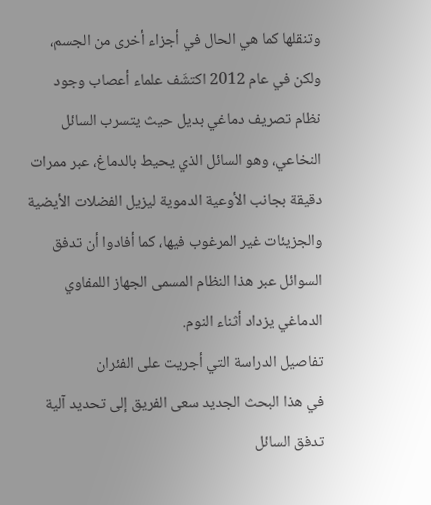وتنقلها كما هي الحال في أجزاء أخرى من الجسم، ولكن في عام 2012 اكتشَف علماء أعصاب وجود نظام تصريف دماغي بديل حيث يتسرب السائل النخاعي، وهو السائل الذي يحيط بالدماغ، عبر ممرات دقيقة بجانب الأوعية الدموية ليزيل الفضلات الأيضية والجزيئات غير المرغوب فيها، كما أفادوا أن تدفق السوائل عبر هذا النظام المسمى الجهاز اللمفاوي الدماغي يزداد أثناء النوم.
تفاصيل الدراسة التي أجريت على الفئران
في هذا البحث الجديد سعى الفريق إلى تحديد آلية تدفق السائل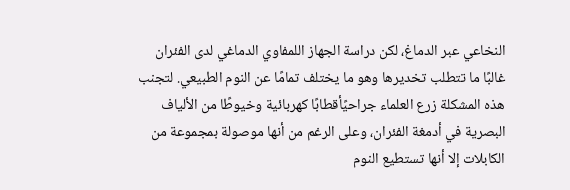النخاعي عبر الدماغ، لكن دراسة الجهاز اللمفاوي الدماغي لدى الفئران غالبًا ما تتطلب تخديرها وهو ما يختلف تمامًا عن النوم الطبيعي. لتجنب هذه المشكلة زرع العلماء جراحيًأقطابًا كهربائية وخيوطًا من الألياف البصرية في أدمغة الفئران، وعلى الرغم من أنها موصولة بمجموعة من الكابلات إلا أنها تستطيع النوم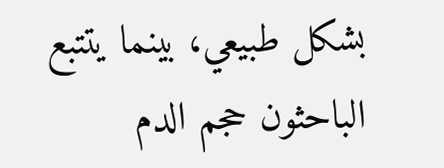بشكل طبيعي، بينما يتتبع الباحثون حجم الدم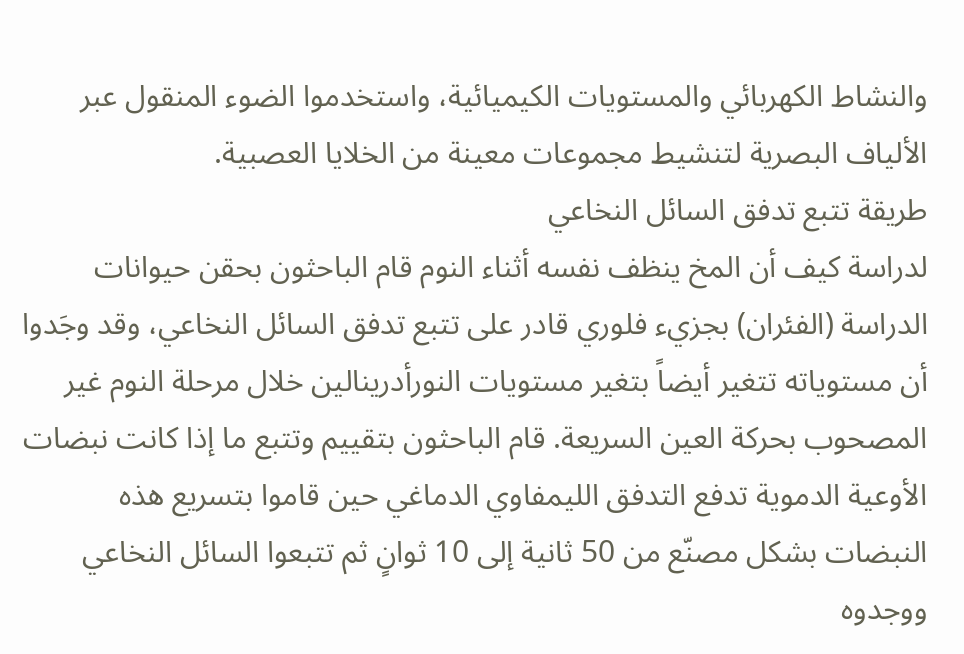والنشاط الكهربائي والمستويات الكيميائية، واستخدموا الضوء المنقول عبر الألياف البصرية لتنشيط مجموعات معينة من الخلايا العصبية.
طريقة تتبع تدفق السائل النخاعي
لدراسة كيف أن المخ ينظف نفسه أثناء النوم قام الباحثون بحقن حيوانات الدراسة (الفئران) بجزيء فلوري قادر على تتبع تدفق السائل النخاعي، وقد وجَدوا أن مستوياته تتغير أيضاً بتغير مستويات النورأدرينالين خلال مرحلة النوم غير المصحوب بحركة العين السريعة. قام الباحثون بتقييم وتتبع ما إذا كانت نبضات الأوعية الدموية تدفع التدفق الليمفاوي الدماغي حين قاموا بتسريع هذه النبضات بشكل مصنّع من 50 ثانية إلى 10 ثوانٍ ثم تتبعوا السائل النخاعي ووجدوه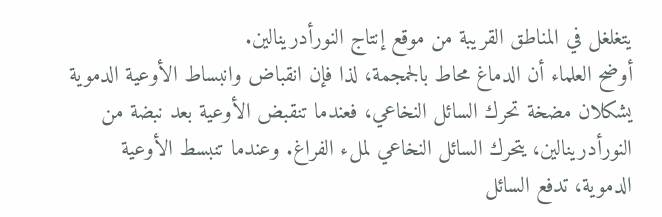يتغلغل في المناطق القريبة من موقع إنتاج النورأدرينالين.
أوضح العلماء أن الدماغ محاط بالجمجمة، لذا فإن انقباض وانبساط الأوعية الدموية يشكلان مضخة تحرك السائل النخاعي، فعندما تنقبض الأوعية بعد نبضة من النورأدرينالين، يتحرك السائل النخاعي لملء الفراغ. وعندما تنبسط الأوعية الدموية، تدفع السائل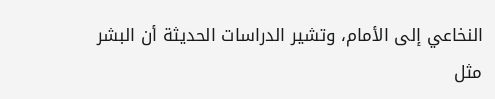النخاعي إلى الأمام، وتشير الدراسات الحديثة أن البشر مثل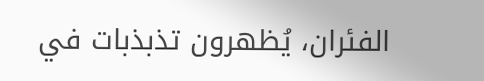الفئران، يُظهرون تذبذبات في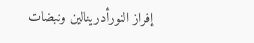إفراز النورأدرينالين ونبضات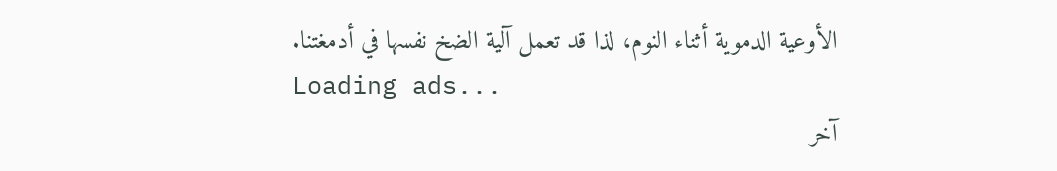الأوعية الدموية أثناء النوم، لذا قد تعمل آلية الضخ نفسها في أدمغتنا.
Loading ads...
آخر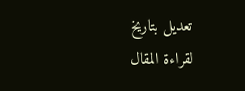تعديل بتاريخ
لقراءة المقال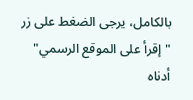بالكامل، يرجى الضغط على زر "إقرأ على الموقع الرسمي" أدناه